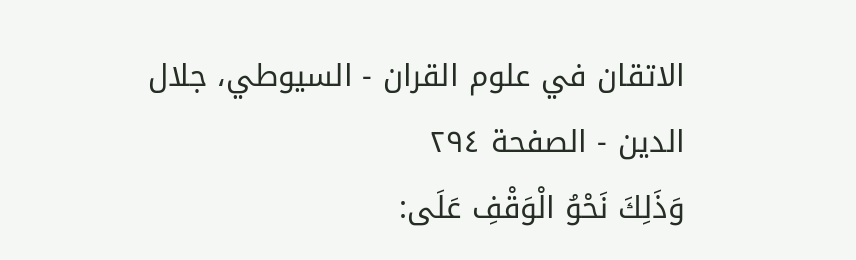الاتقان في علوم القران - السيوطي، جلال الدين - الصفحة ٢٩٤
وَذَلِكَ نَحْوُ الْوَقْفِ عَلَى: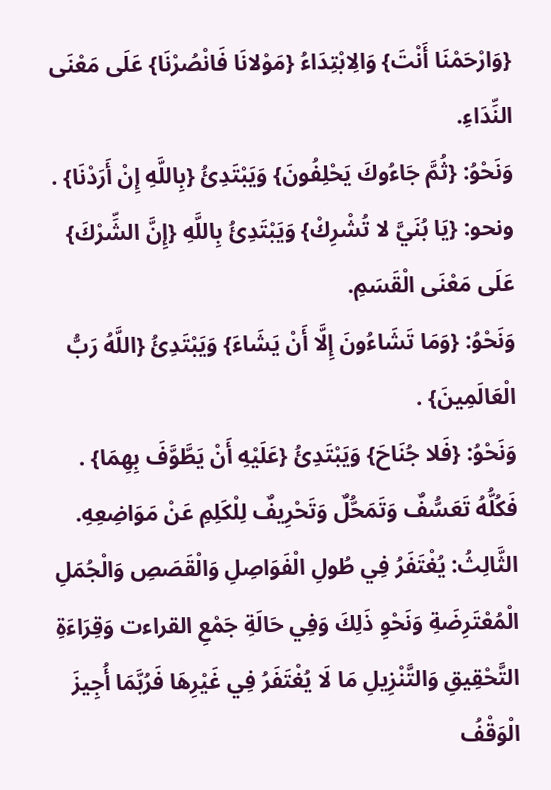{وَارْحَمْنَا أَنْتَ} وَالِابْتِدَاءُ {مَوْلانَا فَانْصُرْنَا} عَلَى مَعْنَى النِّدَاءِ.
وَنَحْوُ: {ثُمَّ جَاءُوكَ يَحْلِفُونَ} وَيَبْتَدِئُ {بِاللَّهِ إِنْ أَرَدْنَا} .
ونحو: {يَا بُنَيَّ لا تُشْرِكْ} وَيَبْتَدِئُ بِاللَّهِ {إِنَّ الشِّرْكَ} عَلَى مَعْنَى الْقَسَمِ.
وَنَحْوُ: {وَمَا تَشَاءُونَ إِلَّا أَنْ يَشَاءَ} وَيَبْتَدِئُ {اللَّهُ رَبُّ الْعَالَمِينَ} .
وَنَحْوُ: {فَلا جُنَاحَ} وَيَبْتَدِئُ {عَلَيْهِ أَنْ يَطَّوَّفَ بِهِمَا} .
فَكُلُّهُ تَعَسُّفٌ وَتَمَحُّلٌ وَتَحْرِيفٌ لِلْكَلِمِ عَنْ مَوَاضِعِهِ.
الثَّالِثُ: يُغْتَفَرُ فِي طُولِ الْفَوَاصِلِ وَالْقَصَصِ وَالْجُمَلِ الْمُعْتَرِضَةِ وَنَحْوِ ذَلِكَ وَفِي حَالَةِ جَمْعِ القراءت وَقِرَاءَةِ التَّحْقِيقِ وَالتَّنْزِيلِ مَا لَا يُغْتَفَرُ فِي غَيْرِهَا فَرُبَّمَا أُجِيزَ الْوَقْفُ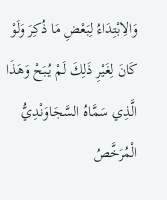وَالِابْتِدَاءُ لِبَعْضِ مَا ذُكِرَ وَلَوْ كَانَ لِغَيْرِ ذَلِكَ لَمْ يُبَحْ وَهَذَا الَّذِي سَمَّاهُ السَّجَاوَنْدِيُّ الْمُرَخَّصُ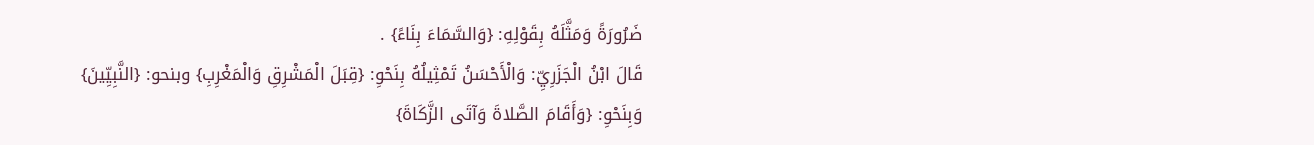ضَرُورَةً وَمَثَّلَهُ بِقَوْلِهِ: {وَالسَّمَاءَ بِنَاءً} .
قَالَ ابْنُ الْجَزَرِيِّ: وَالْأَحْسَنُ تَمْثِيلُهُ بِنَحْوِ: {قِبَلَ الْمَشْرِقِ وَالْمَغْرِبِ} وبنحو: {النَّبِيِّينَ} وَبِنَحْوِ: {وَأَقَامَ الصَّلاةَ وَآتَى الزَّكَاةَ}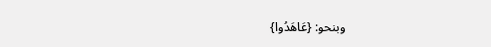وبنحو: {عَاهَدُوا}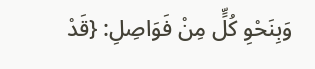وَبِنَحْوِ كُلٍّ مِنْ فَوَاصِلِ: {قَدْ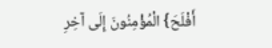أَفْلَحَ} الْمُؤْمِنُونَ إِلَى آخِرِ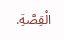الْقِصَّةِ.